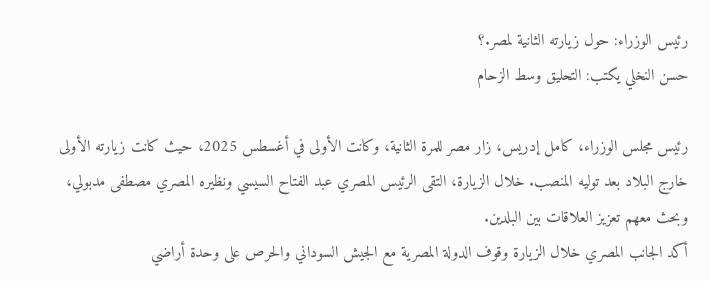رئيس الوزراء: حول زيارته الثانية لمصر.؟
حسن النخلي يكتب: التحليق وسط الزحام

رئيس مجلس الوزراء، كامل إدريس، زار مصر للمرة الثانية، وكانت الأولى في أغسطس 2025، حيث كانت زيارته الأولى خارج البلاد بعد توليه المنصب. خلال الزيارة، التقى الرئيس المصري عبد الفتاح السيسي ونظيره المصري مصطفى مدبولي، وبحث معهم تعزيز العلاقات بين البلدين.
أكد الجانب المصري خلال الزيارة وقوف الدولة المصرية مع الجيش السوداني والحرص على وحدة أراضي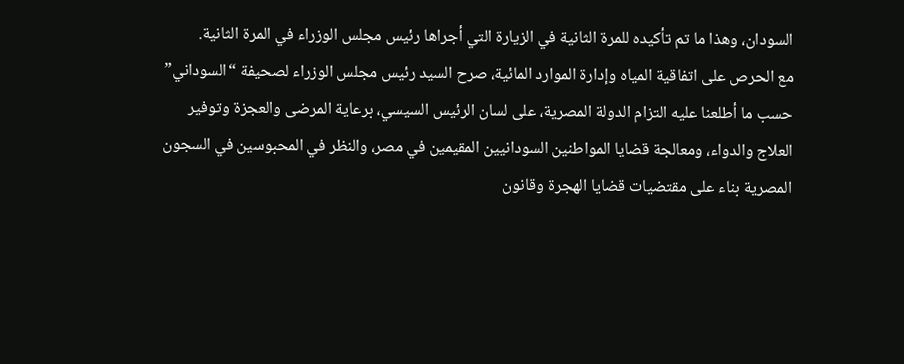السودان، وهذا ما تم تأكيده للمرة الثانية في الزيارة التي أجراها رئيس مجلس الوزراء في المرة الثانية.
مع الحرص على اتفاقية المياه وإدارة الموارد المائية، صرح السيد رئيس مجلس الوزراء لصحيفة “السوداني” حسب ما أطلعنا عليه التزام الدولة المصرية، على لسان الرئيس السيسي، برعاية المرضى والعجزة وتوفير العلاج والدواء، ومعالجة قضايا المواطنين السودانيين المقيمين في مصر، والنظر في المحبوسين في السجون المصرية بناء على مقتضيات قضايا الهجرة وقانون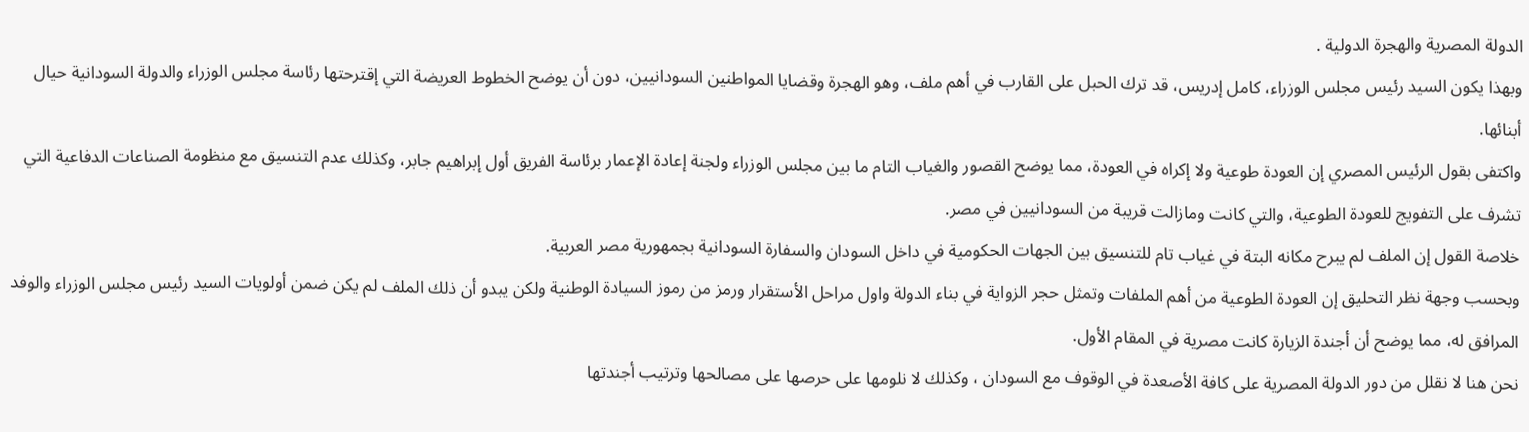الدولة المصرية والھجرة الدولية .
وبهذا يكون السيد رئيس مجلس الوزراء، كامل إدريس، قد ترك الحبل على القارب في أهم ملف، وهو الهجرة وقضايا المواطنين السودانيين، دون أن يوضح الخطوط العريضة التي إقترحتها رئاسة مجلس الوزراء والدولة السودانية حيال أبنائها.
واكتفى بقول الرئيس المصري إن العودة طوعية ولا إكراه في العودة، مما يوضح القصور والغياب التام ما بين مجلس الوزراء ولجنة إعادة الإعمار برئاسة الفريق أول إبراهيم جابر، وكذلك عدم التنسيق مع منظومة الصناعات الدفاعية التي تشرف على التفويج للعودة الطوعية، والتي كانت ومازالت قريبة من السودانيين في مصر.
خلاصة القول إن الملف لم يبرح مكانه البتة في غياب تام للتنسيق بين الجهات الحكومية في داخل السودان والسفارة السودانية بجمهورية مصر العربية.
وبحسب وجھة نظر التحليق إن العودة الطوعية من أھم الملفات وتمثل حجر الزواية في بناء الدولة واول مراحل الأستقرار ورمز من رموز السيادة الوطنية ولكن يبدو أن ذلك الملف لم يكن ضمن أولويات السيد رئيس مجلس الوزراء والوفد المرافق له، مما يوضح أن أجندة الزيارة كانت مصرية في المقام الأول.
نحن هنا لا نقلل من دور الدولة المصرية على كافة الأصعدة في الوقوف مع السودان ، وكذلك لا نلومها على حرصها على مصالحها وترتيب أجندتھا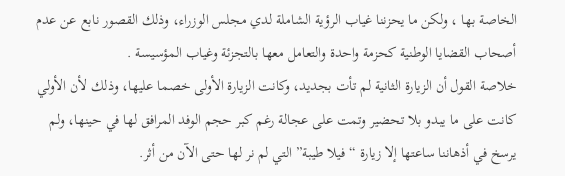الخاصة بھا ، ولكن ما يحزننا غياب الرؤية الشاملة لدي مجلس الوزراء، وذلك القصور نابع عن عدم أصحاب القضايا الوطنية كحزمة واحدة والتعامل معها بالتجزئة وغياب المؤسيسة .
خلاصة القول أن الزيارة الثانية لم تأت بجديد، وكانت الزيارة الأولى خصما عليها، وذلك لأن الأولي كانت على ما يبدو بلا تحضير وتمت على عجالة رغم كبر حجم الوفد المرافق لها في حينها، ولم يرسخ في أذهاننا ساعتها إلا زيارة “فيلا طيبة” التي لم نر لها حتى الآن من أثر.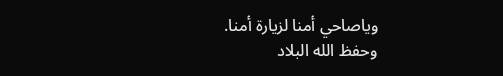وياصاحي أمنا لزيارة أمنا.
وحفظ الله البلاد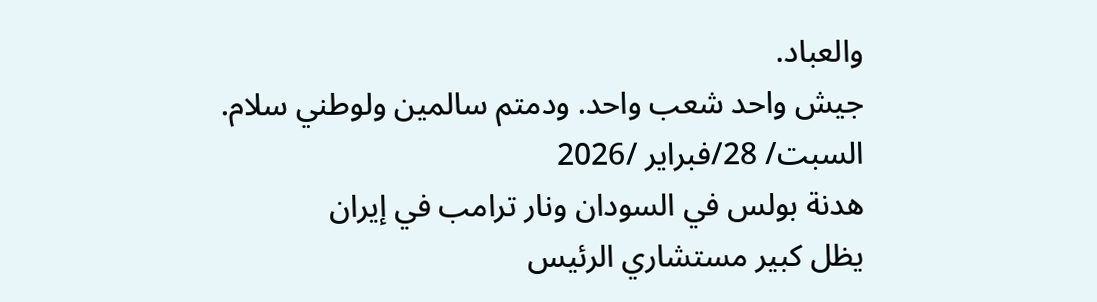والعباد.
جيش واحد شعب واحد. ودمتم سالمين ولوطني سلام.
السبت/ 28/فبراير /2026
هدنة بولس في السودان ونار ترامب في إيران
يظل كبير مستشاري الرئيس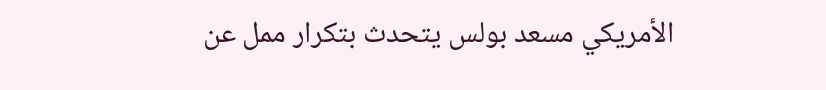الأمريكي مسعد بولس يتحدث بتكرار ممل عن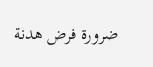ضرورة فرض هدنة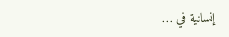إنسانية في …